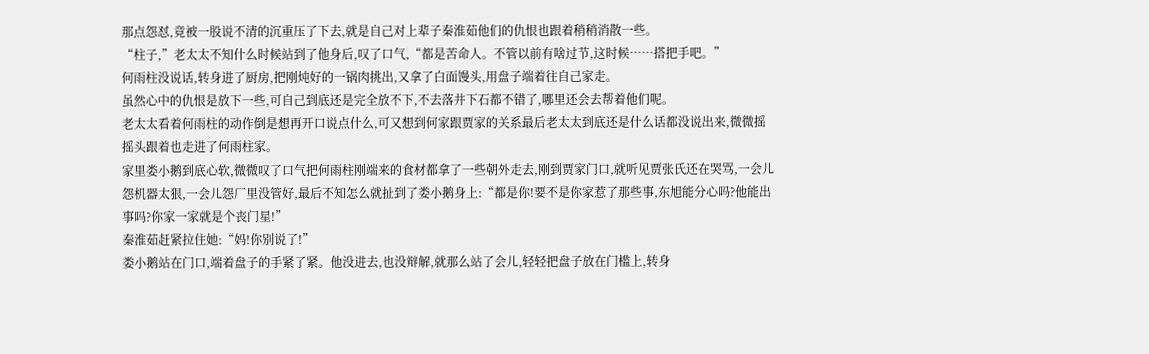那点怨怼,竟被一股说不清的沉重压了下去,就是自己对上辈子秦淮茹他们的仇恨也跟着稍稍消散一些。
“柱子,”老太太不知什么时候站到了他身后,叹了口气,“都是苦命人。不管以前有啥过节,这时候……搭把手吧。”
何雨柱没说话,转身进了厨房,把刚炖好的一锅肉挑出,又拿了白面馒头,用盘子端着往自己家走。
虽然心中的仇恨是放下一些,可自己到底还是完全放不下,不去落井下石都不错了,哪里还会去帮着他们呢。
老太太看着何雨柱的动作倒是想再开口说点什么,可又想到何家跟贾家的关系最后老太太到底还是什么话都没说出来,微微摇摇头跟着也走进了何雨柱家。
家里娄小鹅到底心软,微微叹了口气把何雨柱刚端来的食材都拿了一些朝外走去,刚到贾家门口,就听见贾张氏还在哭骂,一会儿怨机器太狠,一会儿怨厂里没管好,最后不知怎么就扯到了娄小鹅身上:“都是你!要不是你家惹了那些事,东旭能分心吗?他能出事吗?你家一家就是个丧门星!”
秦淮茹赶紧拉住她:“妈!你别说了!”
娄小鹅站在门口,端着盘子的手紧了紧。他没进去,也没辩解,就那么站了会儿,轻轻把盘子放在门槛上,转身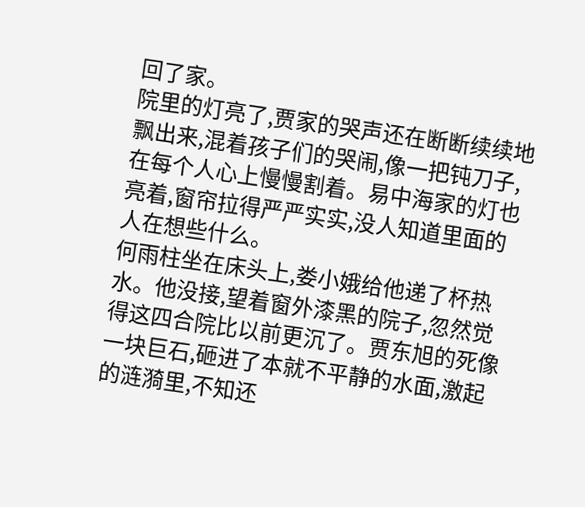回了家。
院里的灯亮了,贾家的哭声还在断断续续地飘出来,混着孩子们的哭闹,像一把钝刀子,在每个人心上慢慢割着。易中海家的灯也亮着,窗帘拉得严严实实,没人知道里面的人在想些什么。
何雨柱坐在床头上,娄小娥给他递了杯热水。他没接,望着窗外漆黑的院子,忽然觉得这四合院比以前更沉了。贾东旭的死像一块巨石,砸进了本就不平静的水面,激起的涟漪里,不知还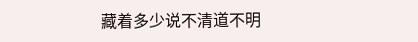藏着多少说不清道不明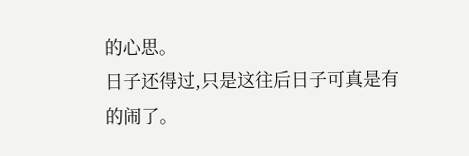的心思。
日子还得过,只是这往后日子可真是有的闹了。